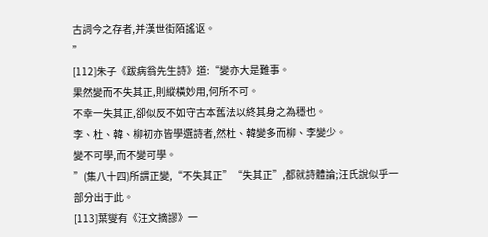古詞今之存者,并漢世街陌謠讴。
”
[112]朱子《跋病翁先生詩》道:“變亦大是難事。
果然變而不失其正,則縱橫妙用,何所不可。
不幸一失其正,卻似反不如守古本舊法以終其身之為穩也。
李、杜、韓、柳初亦皆學選詩者,然杜、韓變多而柳、李變少。
變不可學,而不變可學。
”(集八十四)所謂正變,“不失其正”“失其正”,都就詩體論;汪氏說似乎一部分出于此。
[113]葉燮有《汪文摘謬》一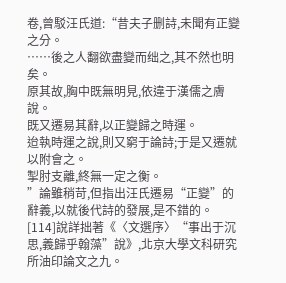卷,曾駁汪氏道:“昔夫子删詩,未聞有正變之分。
……後之人翻欲盡變而绌之,其不然也明矣。
原其故,胸中既無明見,依違于漢儒之膚說。
既又遷易其辭,以正變歸之時運。
迨執時運之說,則又窮于論詩;于是又遷就以附會之。
掣肘支離,終無一定之衡。
”論雖稍苛,但指出汪氏遷易“正變”的辭義,以就後代詩的發展,是不錯的。
[114]說詳拙著《〈文選序〉“事出于沉思,義歸乎翰藻”說》,北京大學文科研究所油印論文之九。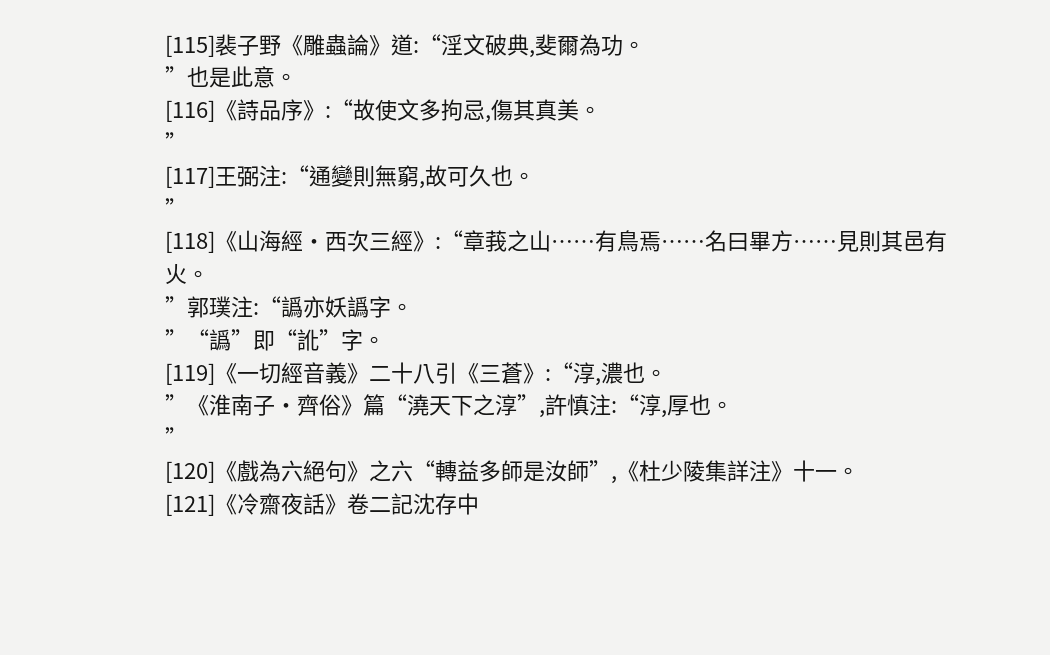[115]裴子野《雕蟲論》道:“淫文破典,斐爾為功。
”也是此意。
[116]《詩品序》:“故使文多拘忌,傷其真美。
”
[117]王弼注:“通變則無窮,故可久也。
”
[118]《山海經·西次三經》:“章莪之山……有鳥焉……名曰畢方……見則其邑有火。
”郭璞注:“譌亦妖譌字。
”“譌”即“訛”字。
[119]《一切經音義》二十八引《三蒼》:“淳,濃也。
”《淮南子·齊俗》篇“澆天下之淳”,許慎注:“淳,厚也。
”
[120]《戲為六絕句》之六“轉益多師是汝師”,《杜少陵集詳注》十一。
[121]《冷齋夜話》卷二記沈存中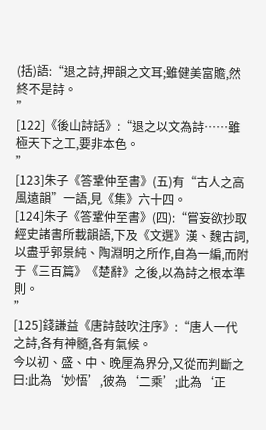(括)語:“退之詩,押韻之文耳;雖健美富贍,然終不是詩。
”
[122]《後山詩話》:“退之以文為詩……雖極天下之工,要非本色。
”
[123]朱子《答鞏仲至書》(五)有“古人之高風遠韻”一語,見《集》六十四。
[124]朱子《答鞏仲至書》(四):“嘗妄欲抄取經史諸書所載韻語,下及《文選》漢、魏古詞,以盡乎郭景純、陶淵明之所作,自為一編,而附于《三百篇》《楚辭》之後,以為詩之根本準則。
”
[125]錢謙益《唐詩鼓吹注序》:“唐人一代之詩,各有神髓,各有氣候。
今以初、盛、中、晚厘為界分,又從而判斷之曰:此為‘妙悟’,彼為‘二乘’;此為‘正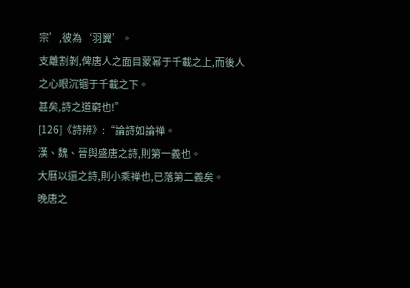宗’,彼為‘羽翼’。
支離割剝,俾唐人之面目蒙幂于千載之上,而後人之心眼沉锢于千載之下。
甚矣,詩之道窮也!”
[126]《詩辨》:“論詩如論禅。
漢、魏、晉與盛唐之詩,則第一義也。
大曆以還之詩,則小乘禅也,已落第二義矣。
晚唐之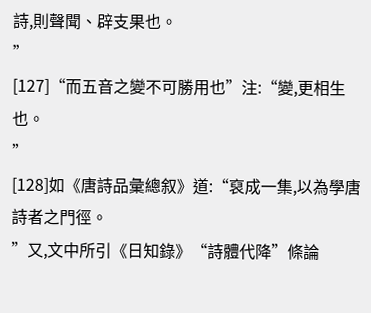詩,則聲聞、辟支果也。
”
[127]“而五音之變不可勝用也”注:“變,更相生也。
”
[128]如《唐詩品彙總叙》道:“裒成一集,以為學唐詩者之門徑。
”又,文中所引《日知錄》“詩體代降”條論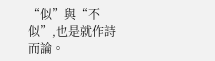“似”與“不似”,也是就作詩而論。